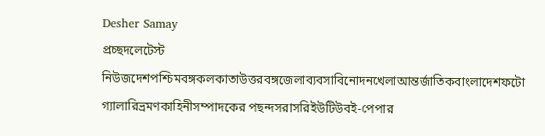Desher Samay
প্রচ্ছদলেটেস্ট নিউজদেশপশ্চিমবঙ্গকলকাতাউত্তরবঙ্গজেলাব্যবসাবিনোদনখেলাআন্তর্জাতিকবাংলাদেশফটো গ্যালারিভ্রমণকাহিনীসম্পাদকের পছন্দসরাসরিইউটিউবই-পেপার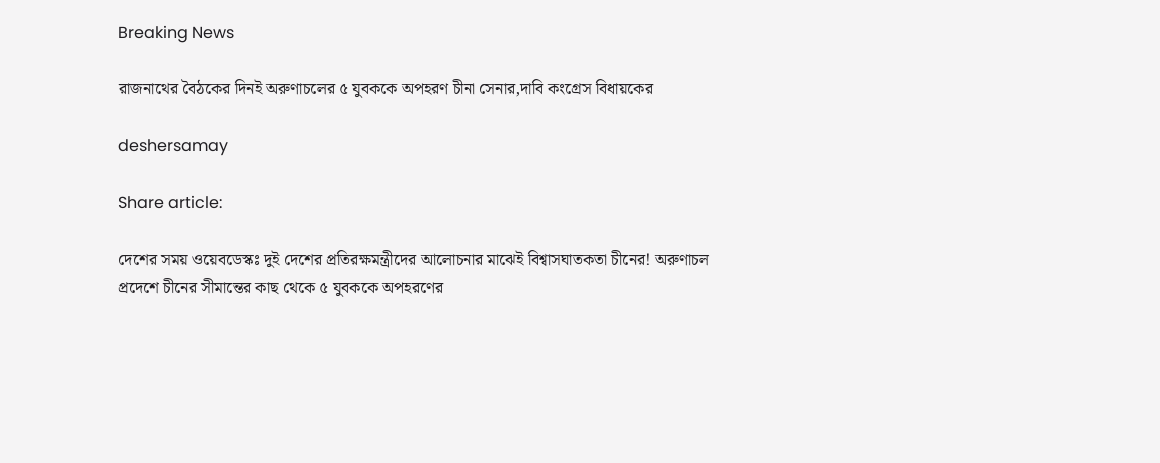Breaking News

রাজনাথের বৈঠকের দিনই অরুণাচলের ৫ যুবককে অপহরণ চীনা সেনার,দাবি কংগ্রেস বিধায়কের

deshersamay

Share article:

দেশের সময় ওয়েবডেস্কঃ দুই দেশের প্রতিরক্ষমন্ত্রীদের আলোচনার মাঝেই বিশ্বাসঘাতকতা চীনের! অরুণাচল প্রদেশে চীনের সীমান্তের কাছ থেকে ৫ যুবককে অপহরণের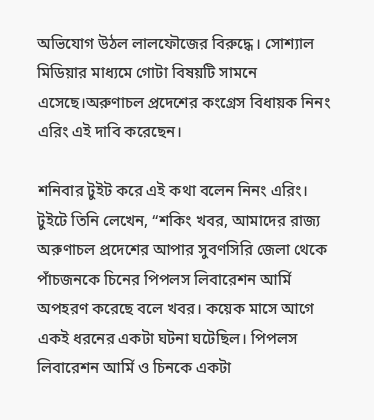অভিযোগ উঠল লালফৌজের বিরুদ্ধে। সোশ্যাল মিডিয়ার মাধ্যমে গোটা বিষয়টি সামনে এসেছে।অরুণাচল প্রদেশের কংগ্রেস বিধায়ক নিনং এরিং এই দাবি করেছেন।

শনিবার টুইট করে এই কথা বলেন নিনং এরিং। টুইটে তিনি লেখেন, “শকিং খবর, আমাদের রাজ্য অরুণাচল প্রদেশের আপার সুবণসিরি জেলা থেকে পাঁচজনকে চিনের পিপলস লিবারেশন আর্মি অপহরণ করেছে বলে খবর। কয়েক মাসে আগে একই ধরনের একটা ঘটনা ঘটেছিল। পিপলস লিবারেশন আর্মি ও চিনকে একটা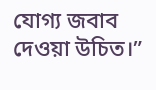যোগ্য জবাব দেওয়া উচিত।”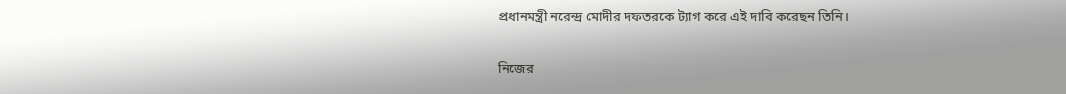প্রধানমন্ত্রী নরেন্দ্র মোদীর দফতরকে ট্যাগ করে এই দাবি করেছন তিনি।

নিজের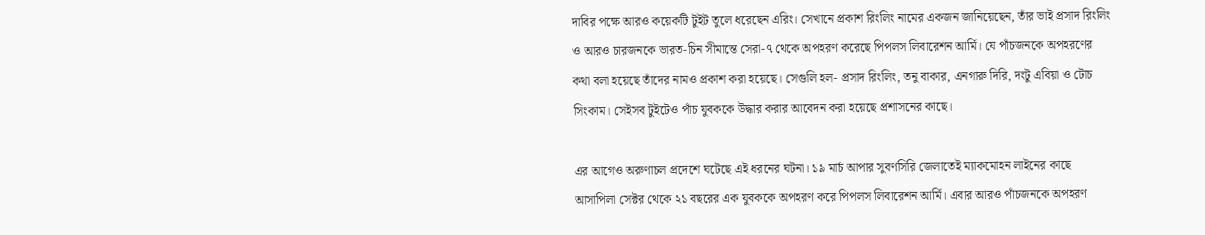দাবির পক্ষে আরও কয়েকটি টুইট তুলে ধরেছেন এরিং। সেখানে প্রকাশ রিংলিং নামের একজন জানিয়েছেন, তাঁর ভাই প্রসাদ রিংলিং ও আরও চারজনকে ভারত-চিন সীমান্তে সেরা-৭ থেকে অপহরণ করেছে পিপলস লিবারেশন আর্মি। যে পাঁচজনকে অপহরণের কথা বলা হয়েছে তাঁদের নামও প্রকাশ করা হয়েছে। সেগুলি হল- প্রসাদ রিংলিং, তনু বাকার, এনগারু দিরি, দংটু এবিয়া ও টোচ সিংকাম। সেইসব টুইটেও পাঁচ যুবককে উদ্ধার করার আবেদন করা হয়েছে প্রশাসনের কাছে।

এর আগেও অরুণাচল প্রদেশে ঘটেছে এই ধরনের ঘটনা। ১৯ মার্চ আপার সুবণসিরি জেলাতেই ম্যাকমোহন লাইনের কাছে আসাপিলা সেক্টর থেকে ২১ বছরের এক যুবককে অপহরণ করে পিপলস লিবারেশন আর্মি। এবার আরও পাঁচজনকে অপহরণ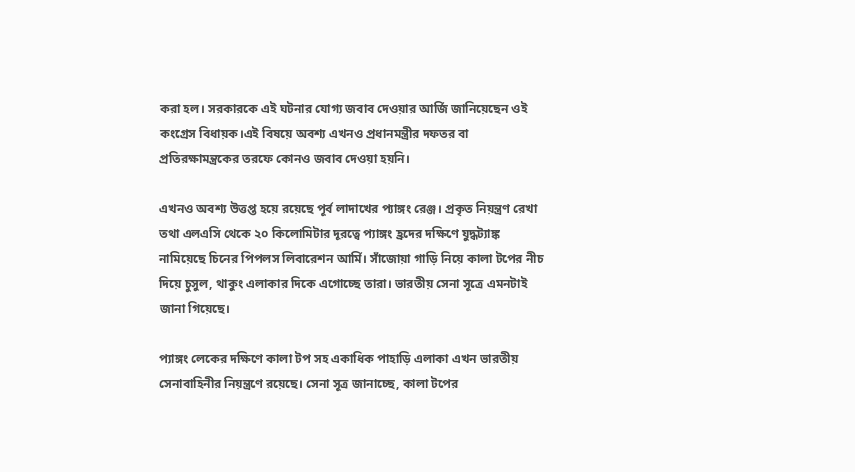করা হল। সরকারকে এই ঘটনার যোগ্য জবাব দেওয়ার আর্জি জানিয়েছেন ওই কংগ্রেস বিধায়ক।এই বিষয়ে অবশ্য এখনও প্রধানমন্ত্রীর দফতর বা প্রতিরক্ষামন্ত্রকের তরফে কোনও জবাব দেওয়া হয়নি।

এখনও অবশ্য উত্তপ্ত হয়ে রয়েছে পূর্ব লাদাখের প্যাঙ্গং রেঞ্জ। প্রকৃত নিয়ন্ত্রণ রেখা তথা এলএসি থেকে ২০ কিলোমিটার দূরত্বে প্যাঙ্গং হ্রদের দক্ষিণে যুদ্ধট্যাঙ্ক নামিয়েছে চিনের পিপলস লিবারেশন আর্মি। সাঁজোয়া গাড়ি নিয়ে কালা টপের নীচ দিয়ে চুসুল, থাকুং এলাকার দিকে এগোচ্ছে তারা। ভারতীয় সেনা সূত্রে এমনটাই জানা গিয়েছে।

প্যাঙ্গং লেকের দক্ষিণে কালা টপ সহ একাধিক পাহাড়ি এলাকা এখন ভারতীয় সেনাবাহিনীর নিয়ন্ত্রণে রয়েছে। সেনা সূত্র জানাচ্ছে, কালা টপের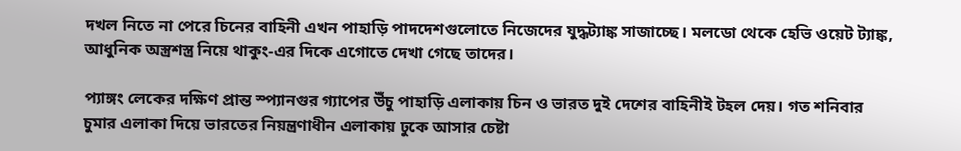দখল নিতে না পেরে চিনের বাহিনী এখন পাহাড়ি পাদদেশগুলোতে নিজেদের যুদ্ধট্যাঙ্ক সাজাচ্ছে। মলডো থেকে হেভি ওয়েট ট্যাঙ্ক, আধুনিক অস্ত্রশস্ত্র নিয়ে থাকুং-এর দিকে এগোতে দেখা গেছে তাদের।

প্যাঙ্গং লেকের দক্ষিণ প্রান্ত স্প্যানগুর গ্যাপের উঁচু পাহাড়ি এলাকায় চিন ও ভারত দুই দেশের বাহিনীই টহল দেয়। গত শনিবার চুমার এলাকা দিয়ে ভারতের নিয়ন্ত্রণাধীন এলাকায় ঢুকে আসার চেষ্টা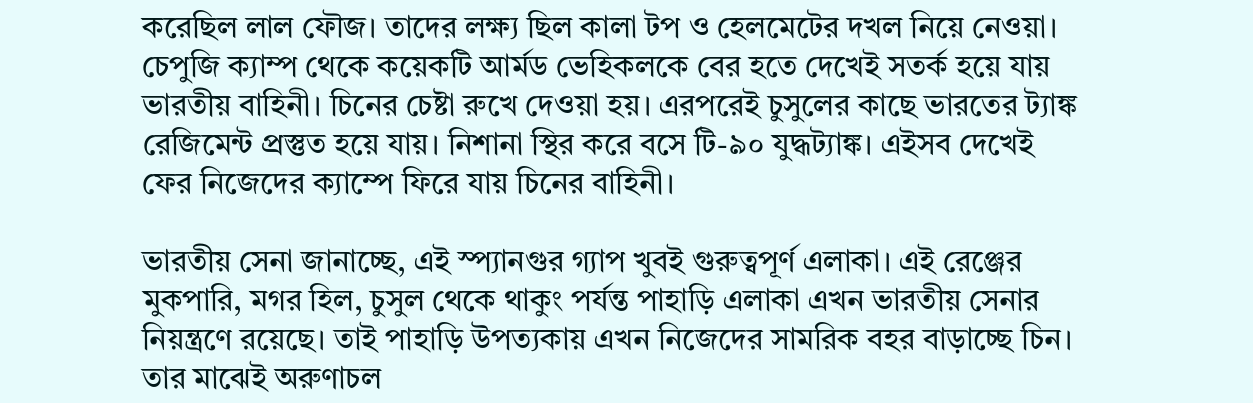করেছিল লাল ফৌজ। তাদের লক্ষ্য ছিল কালা টপ ও হেলমেটের দখল নিয়ে নেওয়া। চেপুজি ক্যাম্প থেকে কয়েকটি আর্মড ভেহিকলকে বের হতে দেখেই সতর্ক হয়ে যায় ভারতীয় বাহিনী। চিনের চেষ্টা রুখে দেওয়া হয়। এরপরেই চুসুলের কাছে ভারতের ট্যাঙ্ক রেজিমেন্ট প্রস্তুত হয়ে যায়। নিশানা স্থির করে বসে টি-৯০ যুদ্ধট্যাঙ্ক। এইসব দেখেই ফের নিজেদের ক্যাম্পে ফিরে যায় চিনের বাহিনী।

ভারতীয় সেনা জানাচ্ছে, এই স্প্যানগুর গ্যাপ খুবই গুরুত্বপূর্ণ এলাকা। এই রেঞ্জের মুকপারি, মগর হিল, চুসুল থেকে থাকুং পর্যন্ত পাহাড়ি এলাকা এখন ভারতীয় সেনার নিয়ন্ত্রণে রয়েছে। তাই পাহাড়ি উপত্যকায় এখন নিজেদের সামরিক বহর বাড়াচ্ছে চিন। তার মাঝেই অরুণাচল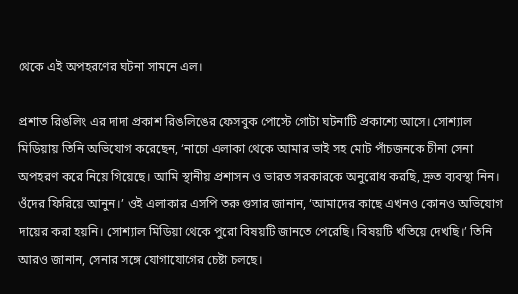থেকে এই অপহরণের ঘটনা সামনে এল।

প্রশাত রিঙলিং এর দাদা প্রকাশ রিঙলিঙের ফেসবুক পোস্টে গোটা ঘটনাটি প্রকাশ্যে আসে। সোশ্যাল মিডিয়ায় তিনি অভিযোগ করেছেন, ‘নাচো এলাকা থেকে আমার ভাই সহ মোট পাঁচজনকে চীনা সেনা অপহরণ করে নিয়ে গিয়েছে। আমি স্থানীয় প্রশাসন ও ভারত সরকারকে অনুরোধ করছি, দ্রুত ব্যবস্থা নিন। ওঁদের ফিরিয়ে আনুন।’ ওই এলাকার এসপি তরু গুসার জানান, ‘আমাদের কাছে এখনও কোনও অভিযোগ দায়ের করা হয়নি। সোশ্যাল মিডিয়া থেকে পুরো বিষয়টি জানতে পেরেছি। বিষয়টি খতিয়ে দেখছি।’ তিনি আরও জানান, সেনার সঙ্গে যোগাযোগের চেষ্টা চলছে।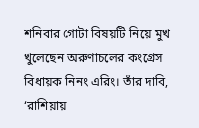শনিবার গোটা বিষয়টি নিয়ে মুখ খুলেছেন অরুণাচলের কংগ্রেস বিধায়ক নিনং এরিং। তাঁর দাবি, ‘রাশিয়ায়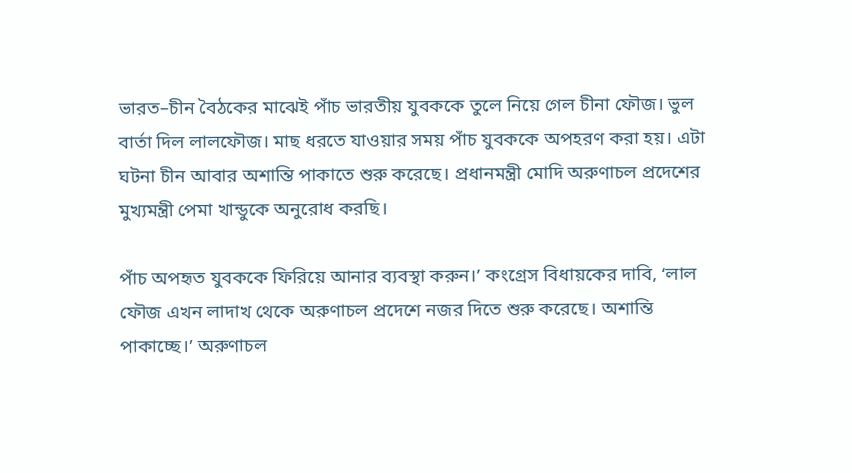ভারত–চীন বৈঠকের মাঝেই পাঁচ ভারতীয় যুবককে তুলে নিয়ে গেল চীনা ফৌজ। ভুল বার্তা দিল লালফৌজ। মাছ ধরতে যাওয়ার সময় পাঁচ যুবককে অপহরণ করা হয়। এটা ঘটনা চীন আবার অশান্তি পাকাতে শুরু করেছে। প্রধানমন্ত্রী মোদি অরুণাচল প্রদেশের মুখ্যমন্ত্রী পেমা খান্ডুকে অনুরোধ করছি।

পাঁচ অপহৃত যুবককে ফিরিয়ে আনার ব্যবস্থা করুন।’ কংগ্রেস বিধায়কের দাবি, ‘লাল ফৌজ এখন লাদাখ থেকে অরুণাচল প্রদেশে নজর দিতে শুরু করেছে। অশান্তি পাকাচ্ছে।’ অরুণাচল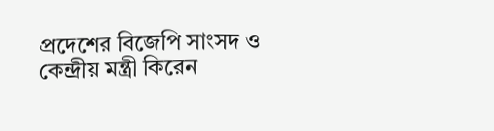প্রদেশের বিজেপি সাংসদ ও কেন্দ্রীয় মন্ত্রী কিরেন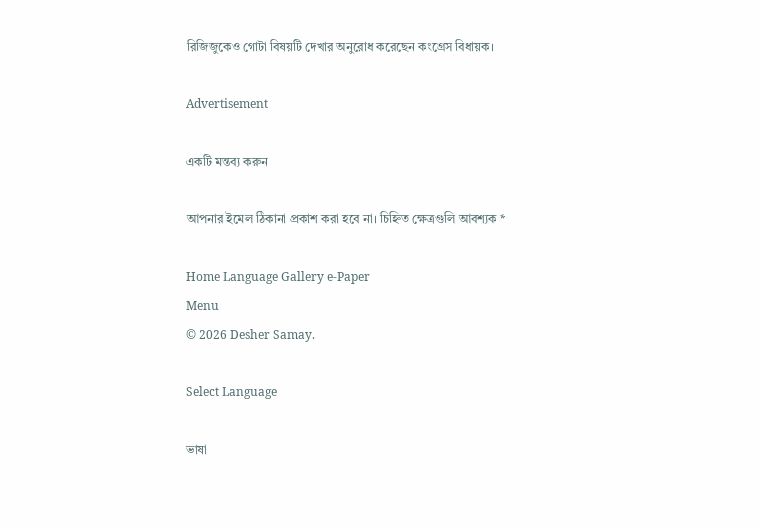রিজিজুকেও গোটা বিষয়টি দেখার অনুরোধ করেছেন কংগ্রেস বিধায়ক।

Advertisement

একটি মন্তব্য করুন

আপনার ইমেল ঠিকানা প্রকাশ করা হবে না। চিহ্নিত ক্ষেত্রগুলি আবশ্যক *

Home Language Gallery e-Paper
Menu
© 2026 Desher Samay.

Select Language

ভাষা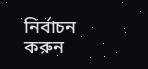নির্বাচন করুন